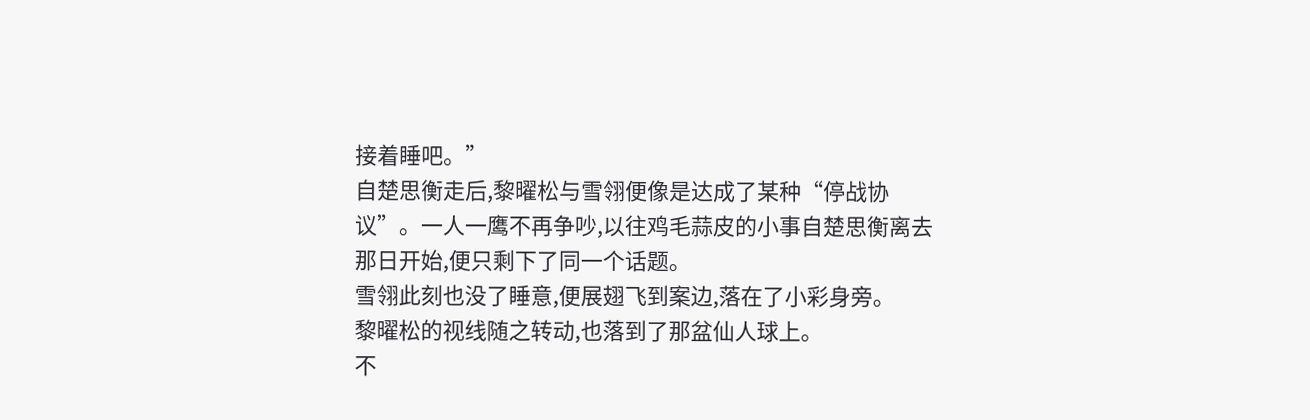接着睡吧。”
自楚思衡走后,黎曜松与雪翎便像是达成了某种“停战协议”。一人一鹰不再争吵,以往鸡毛蒜皮的小事自楚思衡离去那日开始,便只剩下了同一个话题。
雪翎此刻也没了睡意,便展翅飞到案边,落在了小彩身旁。
黎曜松的视线随之转动,也落到了那盆仙人球上。
不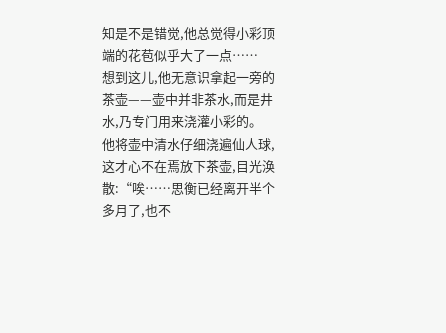知是不是错觉,他总觉得小彩顶端的花苞似乎大了一点……
想到这儿,他无意识拿起一旁的茶壶——壶中并非茶水,而是井水,乃专门用来浇灌小彩的。
他将壶中清水仔细浇遍仙人球,这才心不在焉放下茶壶,目光涣散:“唉……思衡已经离开半个多月了,也不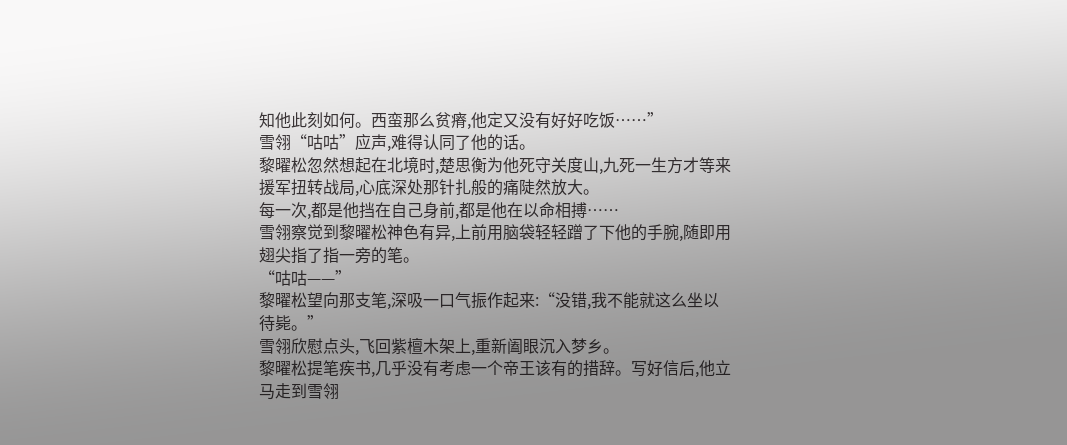知他此刻如何。西蛮那么贫瘠,他定又没有好好吃饭……”
雪翎“咕咕”应声,难得认同了他的话。
黎曜松忽然想起在北境时,楚思衡为他死守关度山,九死一生方才等来援军扭转战局,心底深处那针扎般的痛陡然放大。
每一次,都是他挡在自己身前,都是他在以命相搏……
雪翎察觉到黎曜松神色有异,上前用脑袋轻轻蹭了下他的手腕,随即用翅尖指了指一旁的笔。
“咕咕——”
黎曜松望向那支笔,深吸一口气振作起来:“没错,我不能就这么坐以待毙。”
雪翎欣慰点头,飞回紫檀木架上,重新阖眼沉入梦乡。
黎曜松提笔疾书,几乎没有考虑一个帝王该有的措辞。写好信后,他立马走到雪翎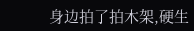身边拍了拍木架,硬生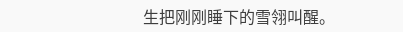生把刚刚睡下的雪翎叫醒。